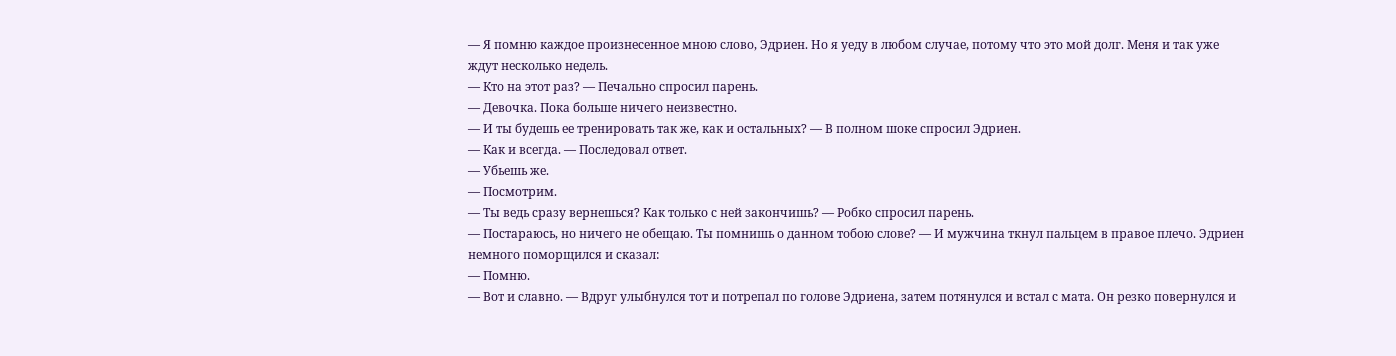— Я помню каждое произнесенное мною слово, Эдриен. Но я уеду в любом случае, потому что это мой долг. Меня и так уже ждут несколько недель.
— Кто на этот раз? — Печально спросил парень.
— Девочка. Пока больше ничего неизвестно.
— И ты будешь ее тренировать так же, как и остальных? — В полном шоке спросил Эдриен.
— Как и всегда. — Последовал ответ.
— Убьешь же.
— Посмотрим.
— Ты ведь сразу вернешься? Как только с ней закончишь? — Робко спросил парень.
— Постараюсь, но ничего не обещаю. Ты помнишь о данном тобою слове? — И мужчина ткнул пальцем в правое плечо. Эдриен немного поморщился и сказал:
— Помню.
— Вот и славно. — Вдруг улыбнулся тот и потрепал по голове Эдриена, затем потянулся и встал с мата. Он резко повернулся и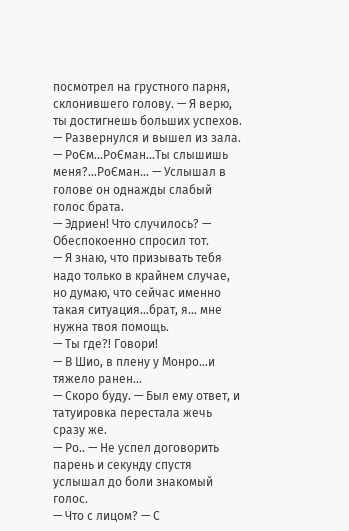посмотрел на грустного парня, склонившего голову. — Я верю, ты достигнешь больших успехов. — Развернулся и вышел из зала.
— РоЄм…РоЄман…Ты слышишь меня?…РоЄман… — Услышал в голове он однажды слабый голос брата.
— Эдриен! Что случилось? — Обеспокоенно спросил тот.
— Я знаю, что призывать тебя надо только в крайнем случае, но думаю, что сейчас именно такая ситуация…брат, я... мне нужна твоя помощь.
— Ты где?! Говори!
— В Шио, в плену у Монро…и тяжело ранен…
— Скоро буду. — Был ему ответ, и татуировка перестала жечь сразу же.
— Ро.. — Не успел договорить парень и секунду спустя услышал до боли знакомый голос.
— Что с лицом? — С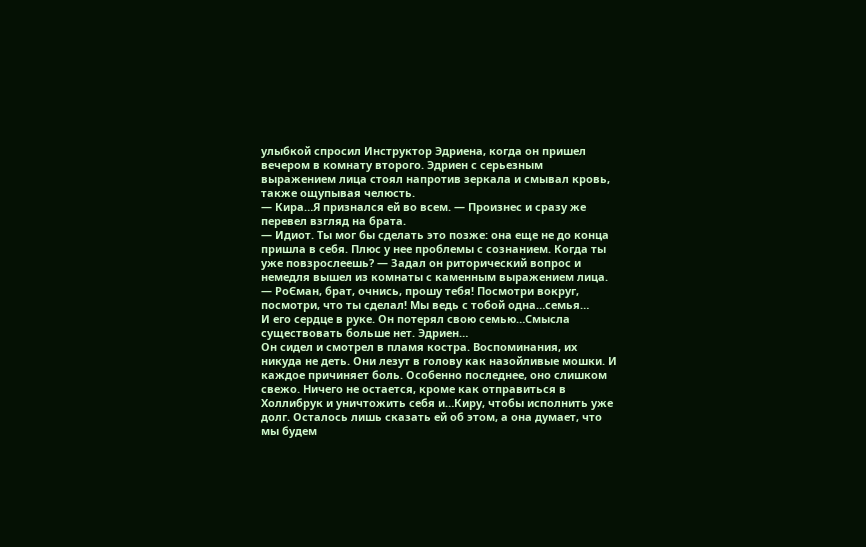улыбкой спросил Инструктор Эдриена, когда он пришел вечером в комнату второго. Эдриен с серьезным выражением лица стоял напротив зеркала и смывал кровь, также ощупывая челюсть.
— Кира…Я признался ей во всем. — Произнес и сразу же перевел взгляд на брата.
— Идиот. Ты мог бы сделать это позже: она еще не до конца пришла в себя. Плюс у нее проблемы с сознанием. Когда ты уже повзрослеешь? — Задал он риторический вопрос и немедля вышел из комнаты с каменным выражением лица.
— РоЄман, брат, очнись, прошу тебя! Посмотри вокруг, посмотри, что ты сделал! Мы ведь с тобой одна…семья…
И его сердце в руке. Он потерял свою семью…Смысла существовать больше нет. Эдриен…
Он сидел и смотрел в пламя костра. Воспоминания, их никуда не деть. Они лезут в голову как назойливые мошки. И каждое причиняет боль. Особенно последнее, оно слишком свежо. Ничего не остается, кроме как отправиться в Холлибрук и уничтожить себя и…Киру, чтобы исполнить уже долг. Осталось лишь сказать ей об этом, а она думает, что мы будем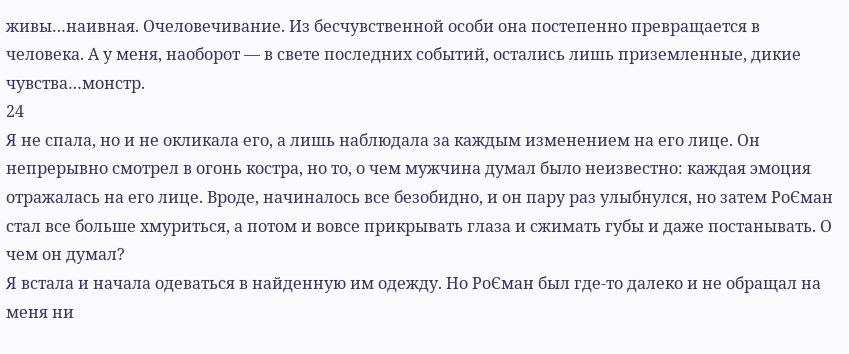живы…наивная. Очеловечивание. Из бесчувственной особи она постепенно превращается в человека. А у меня, наоборот — в свете последних событий, остались лишь приземленные, дикие чувства…монстр.
24
Я не спала, но и не окликала его, а лишь наблюдала за каждым изменением на его лице. Он непрерывно смотрел в огонь костра, но то, о чем мужчина думал было неизвестно: каждая эмоция отражалась на его лице. Вроде, начиналось все безобидно, и он пару раз улыбнулся, но затем РоЄман стал все больше хмуриться, а потом и вовсе прикрывать глаза и сжимать губы и даже постанывать. О чем он думал?
Я встала и начала одеваться в найденную им одежду. Но РоЄман был где-то далеко и не обращал на меня ни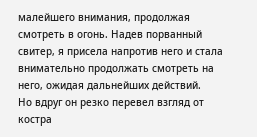малейшего внимания, продолжая смотреть в огонь. Надев порванный свитер, я присела напротив него и стала внимательно продолжать смотреть на него, ожидая дальнейших действий.
Но вдруг он резко перевел взгляд от костра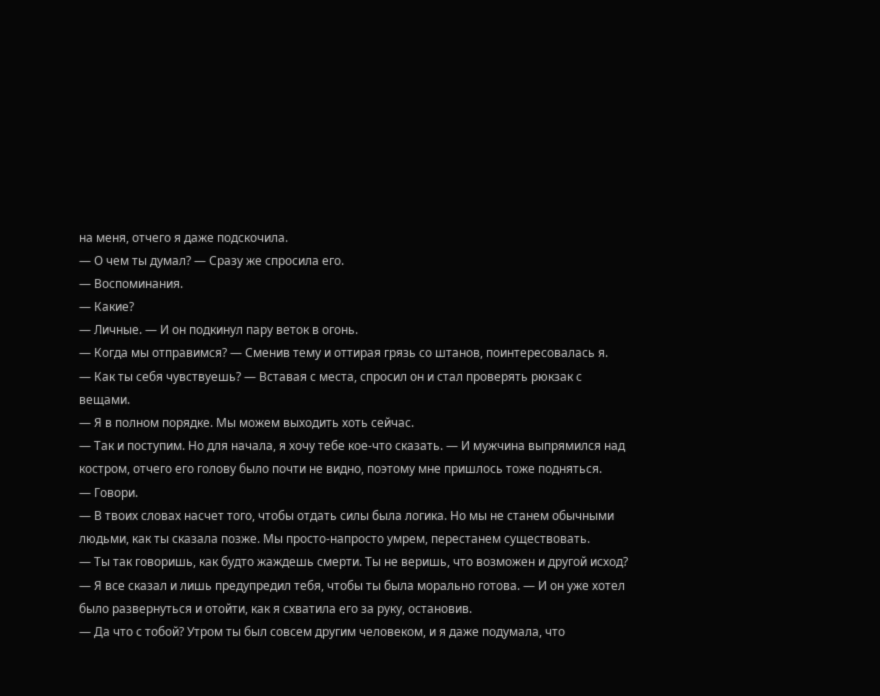на меня, отчего я даже подскочила.
— О чем ты думал? — Сразу же спросила его.
— Воспоминания.
— Какие?
— Личные. — И он подкинул пару веток в огонь.
— Когда мы отправимся? — Сменив тему и оттирая грязь со штанов, поинтересовалась я.
— Как ты себя чувствуешь? — Вставая с места, спросил он и стал проверять рюкзак с вещами.
— Я в полном порядке. Мы можем выходить хоть сейчас.
— Так и поступим. Но для начала, я хочу тебе кое-что сказать. — И мужчина выпрямился над костром, отчего его голову было почти не видно, поэтому мне пришлось тоже подняться.
— Говори.
— В твоих словах насчет того, чтобы отдать силы была логика. Но мы не станем обычными людьми, как ты сказала позже. Мы просто-напросто умрем, перестанем существовать.
— Ты так говоришь, как будто жаждешь смерти. Ты не веришь, что возможен и другой исход?
— Я все сказал и лишь предупредил тебя, чтобы ты была морально готова. — И он уже хотел было развернуться и отойти, как я схватила его за руку, остановив.
— Да что с тобой? Утром ты был совсем другим человеком, и я даже подумала, что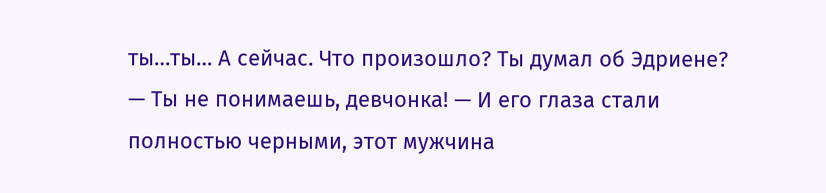ты…ты… А сейчас. Что произошло? Ты думал об Эдриене?
— Ты не понимаешь, девчонка! — И его глаза стали полностью черными, этот мужчина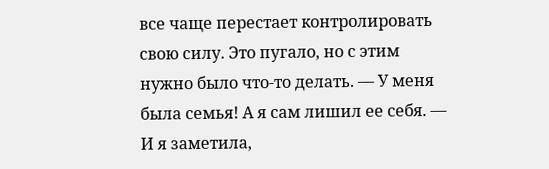все чаще перестает контролировать свою силу. Это пугало, но с этим нужно было что-то делать. — У меня была семья! А я сам лишил ее себя. — И я заметила,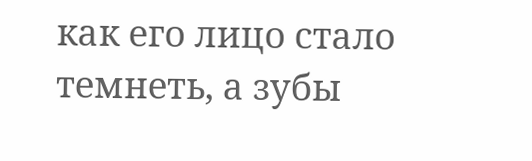как его лицо стало темнеть, а зубы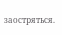заостряться.